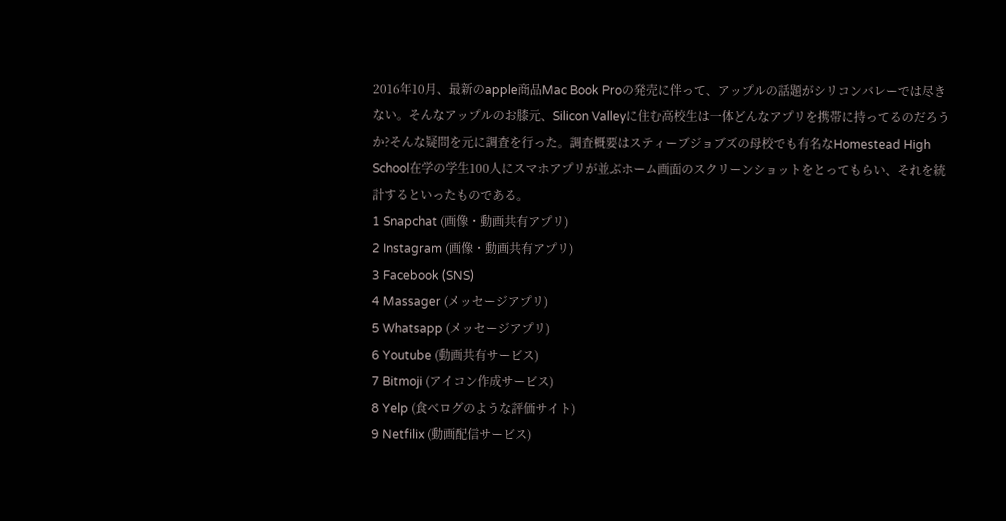2016年10月、最新のapple商品Mac Book Proの発売に伴って、アップルの話題がシリコンバレーでは尽きない。そんなアップルのお膝元、Silicon Valleyに住む高校生は一体どんなアプリを携帯に持ってるのだろうか?そんな疑問を元に調査を行った。調査概要はスティーブジョブズの母校でも有名なHomestead High School在学の学生100人にスマホアプリが並ぶホーム画面のスクリーンショットをとってもらい、それを統計するといったものである。
1 Snapchat (画像・動画共有アプリ)
2 Instagram (画像・動画共有アプリ)
3 Facebook (SNS)
4 Massager (メッセージアプリ)
5 Whatsapp (メッセージアプリ)
6 Youtube (動画共有サービス)
7 Bitmoji (アイコン作成サービス)
8 Yelp (食べログのような評価サイト)
9 Netfilix (動画配信サービス)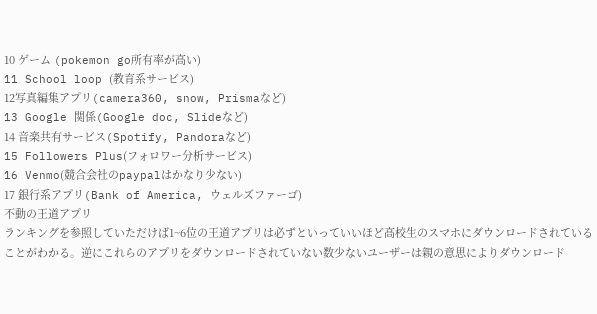10 ゲーム (pokemon go所有率が高い)
11 School loop (教育系サービス)
12写真編集アプリ(camera360, snow, Prismaなど)
13 Google 関係(Google doc, Slideなど)
14 音楽共有サービス(Spotify, Pandoraなど)
15 Followers Plus(フォロワー分析サービス)
16 Venmo(競合会社のpaypalはかなり少ない)
17 銀行系アプリ(Bank of America, ウェルズファーゴ)
不動の王道アプリ
ランキングを参照していただけば1~6位の王道アプリは必ずといっていいほど高校生のスマホにダウンロードされていることがわかる。逆にこれらのアプリをダウンロードされていない数少ないユーザーは親の意思によりダウンロード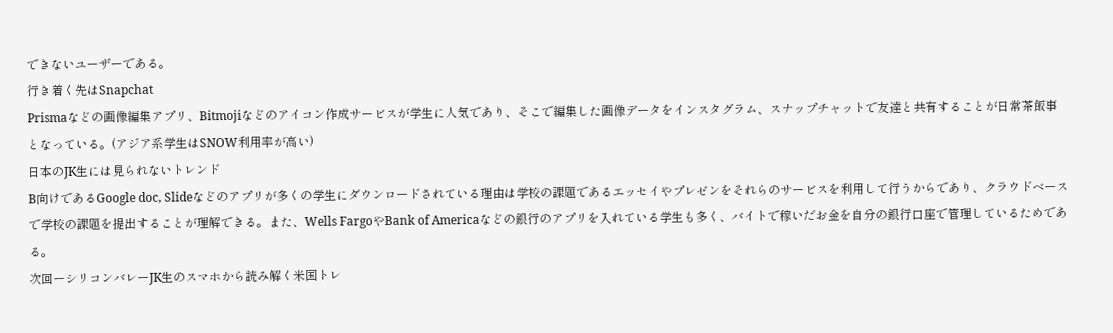できないユーザーである。
行き着く先はSnapchat
Prismaなどの画像編集アプリ、Bitmojiなどのアイコン作成サービスが学生に人気であり、そこで編集した画像データをインスタグラム、スナップチャットで友達と共有することが日常茶飯事となっている。(アジア系学生はSNOW利用率が高い)
日本のJK生には見られないトレンド
B向けであるGoogle doc, Slideなどのアプリが多くの学生にダウンロードされている理由は学校の課題であるエッセイやプレゼンをそれらのサービスを利用して行うからであり、クラウドベースで学校の課題を提出することが理解できる。また、Wells FargoやBank of Americaなどの銀行のアプリを入れている学生も多く、バイトで稼いだお金を自分の銀行口座で管理しているためである。
次回ーシリコンバレーJK生のスマホから読み解く米国トレ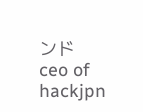ンド
ceo of hackjpn